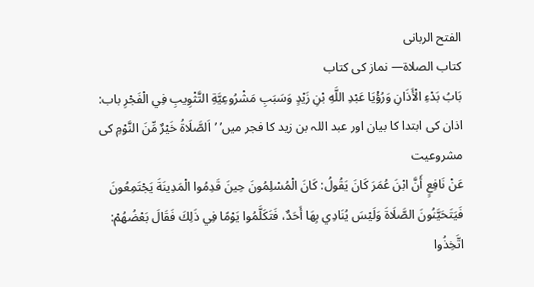الفتح الربانی
كتاب الصلاة— نماز کی کتاب
بَابُ بَدْءِ الْأَذَانِ وَرُؤْيَا عَبْدِ اللَّهِ بْنِ زَيْدٍ وَسَبَبِ مَشْرُوعِيَّةِ التَّثْوِيبِ فِي الْفَجْرِ باب: اذان کی ابتدا کا بیان اور عبد اللہ بن زید کا فجر میں’ ’اَلصَّلَاۃُ خَیْرٌ مِّنَ النَّوْمِ کی مشروعیت
عَنْ نَافِعٍ أَنَّ ابْنَ عُمَرَ كَانَ يَقُولُ: كَانَ الْمُسْلِمُونَ حِينَ قَدِمُوا الْمَدِينَةَ يَجْتَمِعُونَ فَيَتَحَيَّنُونَ الصَّلَاةَ وَلَيْسَ يُنَادِي بِهَا أَحَدٌ، فَتَكَلَّمُوا يَوْمًا فِي ذَلِكَ فَقَالَ بَعْضُهُمْ: اتَّخِذُوا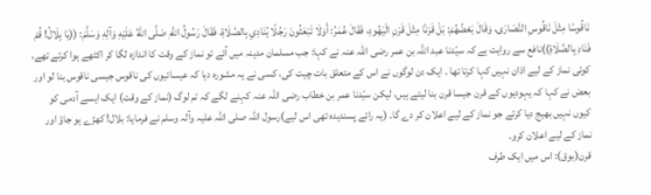نَاقُوسًا مِثْلَ نَاقُوسِ النَّصَارَى، وَقَالَ بَعْضُهُمْ: بَلْ قَرْنًا مِثْلَ قَرْنِ الْيَهُودِ، فَقَالَ عُمَرُ: أَوَلَا تَبْعَثُونَ رَجُلًا يُنَادِي بِالصَّلَاةِ، فَقَالَ رَسُولُ اللَّهِ صَلَّى اللَّهُ عَلَيْهِ وَآلِهِ وَسَلَّمَ: ((يَا بِلَالُ! قُمْ فَنَادِ بِالصَّلَاةِ))نافع سے روایت ہے کہ سیّدنا عبد اللہ بن عمر رضی اللہ عنہ نے کہا: جب مسلمان مدینہ میں آئے تو نماز کے وقت کا اندازہ لگا کر اکٹھے ہوا کرتے تھے، کوئی نماز کے لیے اذان نہیں کہا کرتا تھا ۔ ایک دن لوگوں نے اس کے متعلق بات چیت کی، کسی نے یہ مشورہ دیا کہ عیسائیوں کی ناقوس جیسی ناقوس بنا لو اور بعض نے کہا کہ یہودیوں کے قرن جیسا قرن بنا لیتے ہیں، لیکن سیّدنا عمر بن خطاب رضی اللہ عنہ کہنے لگے کہ تم لوگ (نماز کے وقت) ایک ایسے آدمی کو کیوں نہیں بھیج دیا کرتے جو نماز کے لیے اعلان کر دے گا۔ (یہ رائے پسندیدہ تھی اس لیے)رسول اللہ صلی اللہ علیہ وآلہ وسلم نے فرمایا: بلال! کھڑے ہو جاؤ اور نماز کے لیے اعلان کرو۔
قرن(بوق): اس میں ایک طرف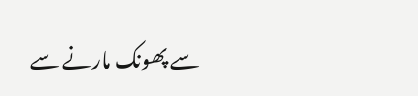سے پھونک مارنے سے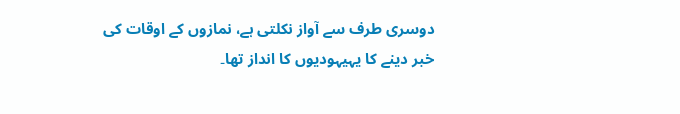دوسری طرف سے آواز نکلتی ہے، نمازوں کے اوقات کی خبر دینے کا یہیہودیوں کا انداز تھا۔